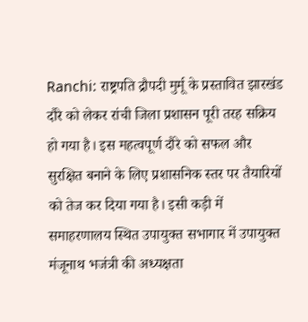Ranchi: राष्ट्रपति द्रौपदी मुर्मू के प्रस्तावित झारखंड दौरे को लेकर रांची जिला प्रशासन पूरी तरह सक्रिय हो गया है। इस महत्वपूर्ण दौरे को सफल और सुरक्षित बनाने के लिए प्रशासनिक स्तर पर तैयारियों को तेज कर दिया गया है। इसी कड़ी में समाहरणालय स्थित उपायुक्त सभागार में उपायुक्त मंजूनाथ भजंत्री की अध्यक्षता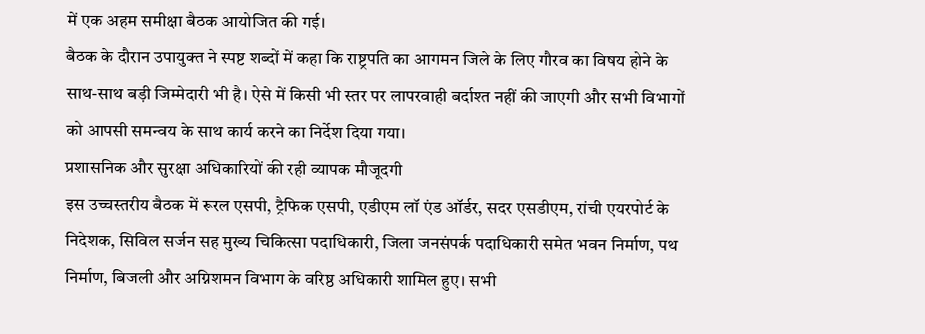में एक अहम समीक्षा बैठक आयोजित की गई।
बैठक के दौरान उपायुक्त ने स्पष्ट शब्दों में कहा कि राष्ट्रपति का आगमन जिले के लिए गौरव का विषय होने के साथ-साथ बड़ी जिम्मेदारी भी है। ऐसे में किसी भी स्तर पर लापरवाही बर्दाश्त नहीं की जाएगी और सभी विभागों को आपसी समन्वय के साथ कार्य करने का निर्देश दिया गया।
प्रशासनिक और सुरक्षा अधिकारियों की रही व्यापक मौजूदगी
इस उच्चस्तरीय बैठक में रूरल एसपी, ट्रैफिक एसपी, एडीएम लॉ एंड ऑर्डर, सदर एसडीएम, रांची एयरपोर्ट के निदेशक, सिविल सर्जन सह मुख्य चिकित्सा पदाधिकारी, जिला जनसंपर्क पदाधिकारी समेत भवन निर्माण, पथ निर्माण, बिजली और अग्निशमन विभाग के वरिष्ठ अधिकारी शामिल हुए। सभी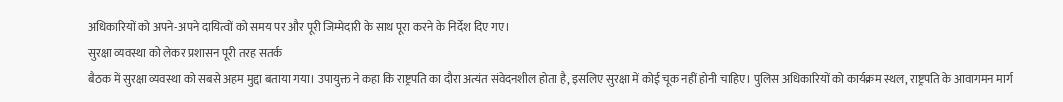अधिकारियों को अपने-अपने दायित्वों को समय पर और पूरी जिम्मेदारी के साथ पूरा करने के निर्देश दिए गए।
सुरक्षा व्यवस्था को लेकर प्रशासन पूरी तरह सतर्क
बैठक में सुरक्षा व्यवस्था को सबसे अहम मुद्दा बताया गया। उपायुक्त ने कहा कि राष्ट्रपति का दौरा अत्यंत संवेदनशील होता है, इसलिए सुरक्षा में कोई चूक नहीं होनी चाहिए। पुलिस अधिकारियों को कार्यक्रम स्थल, राष्ट्रपति के आवागमन मार्ग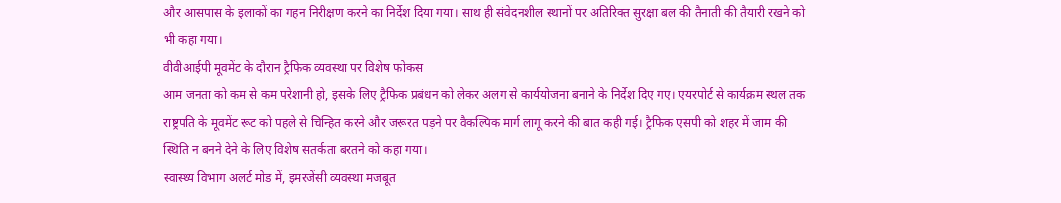और आसपास के इलाकों का गहन निरीक्षण करने का निर्देश दिया गया। साथ ही संवेदनशील स्थानों पर अतिरिक्त सुरक्षा बल की तैनाती की तैयारी रखने को भी कहा गया।
वीवीआईपी मूवमेंट के दौरान ट्रैफिक व्यवस्था पर विशेष फोकस
आम जनता को कम से कम परेशानी हो, इसके लिए ट्रैफिक प्रबंधन को लेकर अलग से कार्ययोजना बनाने के निर्देश दिए गए। एयरपोर्ट से कार्यक्रम स्थल तक राष्ट्रपति के मूवमेंट रूट को पहले से चिन्हित करने और जरूरत पड़ने पर वैकल्पिक मार्ग लागू करने की बात कही गई। ट्रैफिक एसपी को शहर में जाम की स्थिति न बनने देने के लिए विशेष सतर्कता बरतने को कहा गया।
स्वास्थ्य विभाग अलर्ट मोड में, इमरजेंसी व्यवस्था मजबूत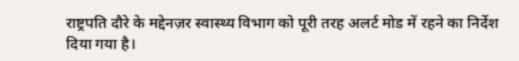राष्ट्रपति दौरे के मद्देनज़र स्वास्थ्य विभाग को पूरी तरह अलर्ट मोड में रहने का निर्देश दिया गया है।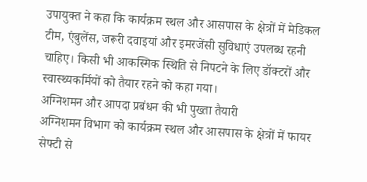उपायुक्त ने कहा कि कार्यक्रम स्थल और आसपास के क्षेत्रों में मेडिकल टीम, एंबुलेंस, जरूरी दवाइयां और इमरजेंसी सुविधाएं उपलब्ध रहनी चाहिए। किसी भी आकस्मिक स्थिति से निपटने के लिए डॉक्टरों और स्वास्थ्यकर्मियों को तैयार रहने को कहा गया।
अग्निशमन और आपदा प्रबंधन की भी पुख्ता तैयारी
अग्निशमन विभाग को कार्यक्रम स्थल और आसपास के क्षेत्रों में फायर सेफ्टी से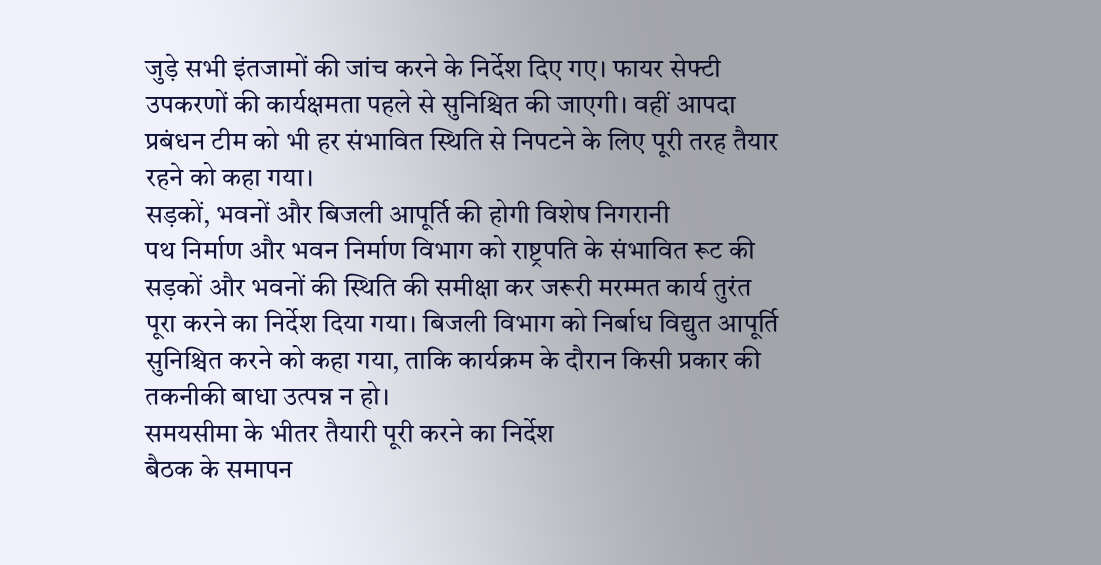जुड़े सभी इंतजामों की जांच करने के निर्देश दिए गए। फायर सेफ्टी उपकरणों की कार्यक्षमता पहले से सुनिश्चित की जाएगी। वहीं आपदा प्रबंधन टीम को भी हर संभावित स्थिति से निपटने के लिए पूरी तरह तैयार रहने को कहा गया।
सड़कों, भवनों और बिजली आपूर्ति की होगी विशेष निगरानी
पथ निर्माण और भवन निर्माण विभाग को राष्ट्रपति के संभावित रूट की सड़कों और भवनों की स्थिति की समीक्षा कर जरूरी मरम्मत कार्य तुरंत पूरा करने का निर्देश दिया गया। बिजली विभाग को निर्बाध विद्युत आपूर्ति सुनिश्चित करने को कहा गया, ताकि कार्यक्रम के दौरान किसी प्रकार की तकनीकी बाधा उत्पन्न न हो।
समयसीमा के भीतर तैयारी पूरी करने का निर्देश
बैठक के समापन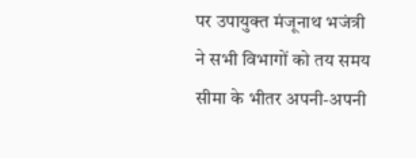पर उपायुक्त मंजूनाथ भजंत्री ने सभी विभागों को तय समय सीमा के भीतर अपनी-अपनी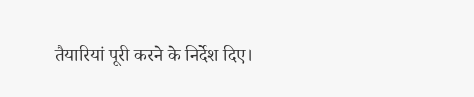तैयारियां पूरी करने के निर्देश दिए।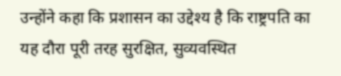उन्होंने कहा कि प्रशासन का उद्देश्य है कि राष्ट्रपति का यह दौरा पूरी तरह सुरक्षित, सुव्यवस्थित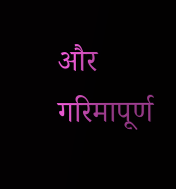और गरिमापूर्ण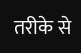तरीके से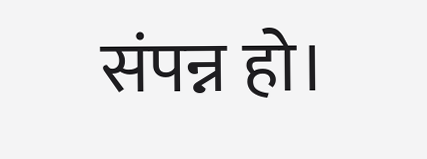संपन्न हो।